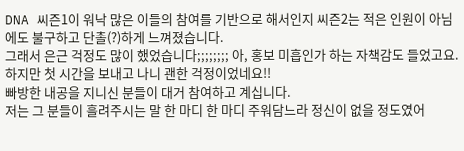DNA 씨즌1이 워낙 많은 이들의 참여를 기반으로 해서인지 씨즌2는 적은 인원이 아님에도 불구하고 단촐(?)하게 느껴졌습니다.
그래서 은근 걱정도 많이 했었습니다;;;;;;;; 아, 홍보 미흡인가 하는 자책감도 들었고요.
하지만 첫 시간을 보내고 나니 괜한 걱정이었네요!!
빠방한 내공을 지니신 분들이 대거 참여하고 계십니다.
저는 그 분들이 흘려주시는 말 한 마디 한 마디 주워담느라 정신이 없을 정도였어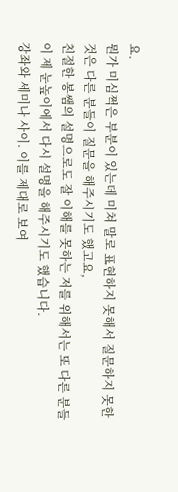요.
뭔가 미심쩍은 부분이 있는데 미쳐 말로 표현하지 못해서 질문하지 못한 것은 다른 분들이 질문을 해주시기도 했고요,
친절한 봉쌤의 설명으로도 잘 이해를 못하는 저를 위해서는 또 다른 분들이 제 눈높이에서 다시 설명을 해주시기도 했습니다.
강좌와 세미나 사이. 이를 제대로 보여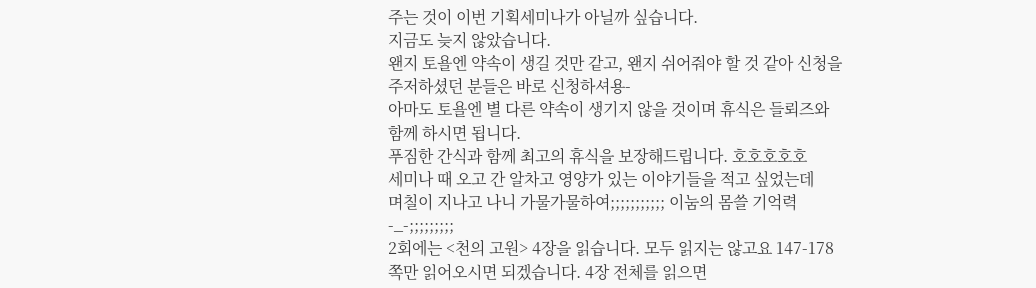주는 것이 이번 기획세미나가 아닐까 싶습니다.
지금도 늦지 않았습니다.
왠지 토욜엔 약속이 생길 것만 같고, 왠지 쉬어줘야 할 것 같아 신청을 주저하셨던 분들은 바로 신청하셔용-
아마도 토욜엔 별 다른 약속이 생기지 않을 것이며 휴식은 들뢰즈와 함께 하시면 됩니다.
푸짐한 간식과 함께 최고의 휴식을 보장해드립니다. 호호호호호
세미나 때 오고 간 알차고 영양가 있는 이야기들을 적고 싶었는데
며칠이 지나고 나니 가물가물하여;;;;;;;;;;; 이눔의 몸쓸 기억력 -_-;;;;;;;;;
2회에는 <천의 고원> 4장을 읽습니다. 모두 읽지는 않고요 147-178쪽만 읽어오시면 되겠습니다. 4장 전체를 읽으면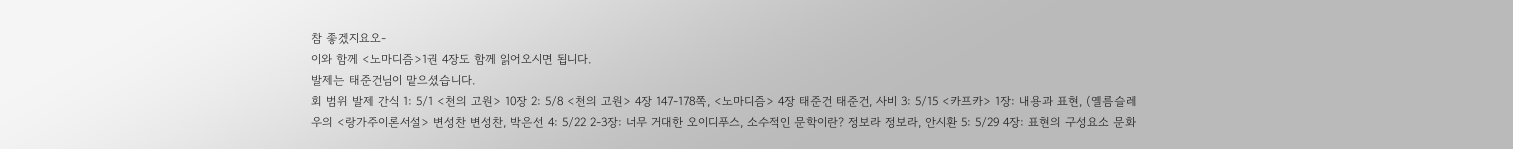참 좋겠지요오-
이와 함께 <노마디즘>1권 4장도 함께 읽어오시면 됩니다.
발제는 태준건님이 맡으셨습니다.
회 범위 발제 간식 1: 5/1 <천의 고원> 10장 2: 5/8 <천의 고원> 4장 147-178쪽, <노마디즘> 4장 태준건 태준건, 사비 3: 5/15 <카프카> 1장: 내용과 표현, (옐름슬레우의 <랑가주이론서설> 변성찬 변성찬, 박은선 4: 5/22 2-3장: 너무 거대한 오이디푸스, 소수적인 문학이란? 정보라 정보라, 안시환 5: 5/29 4장: 표현의 구성요소 문화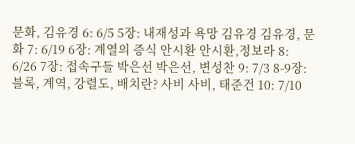문화, 김유경 6: 6/5 5장: 내재성과 욕망 김유경 김유경, 문화 7: 6/19 6장: 계열의 증식 안시환 안시환,정보라 8: 6/26 7장: 접속구들 박은선 박은선, 변성찬 9: 7/3 8-9장: 블록, 계역, 강렬도, 배치란? 사비 사비, 태준건 10: 7/10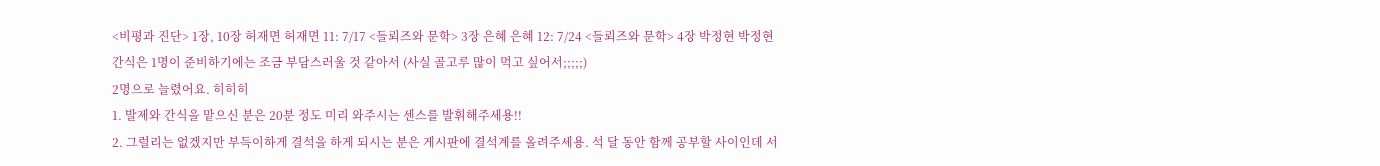<비평과 진단> 1장, 10장 허재면 허재면 11: 7/17 <들뢰즈와 문학> 3장 은혜 은혜 12: 7/24 <들뢰즈와 문학> 4장 박정현 박정현
간식은 1명이 준비하기에는 조금 부담스러울 것 같아서 (사실 골고루 많이 먹고 싶어서;;;;;)
2명으로 늘렸어요. 히히히
1. 발제와 간식을 맡으신 분은 20분 정도 미리 와주시는 센스를 발휘해주세용!!
2. 그럴리는 없겠지만 부득이하게 결석을 하게 되시는 분은 게시판에 결석계를 올려주세용. 석 달 동안 함께 공부할 사이인데 서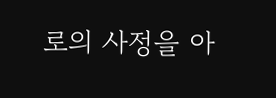로의 사정을 아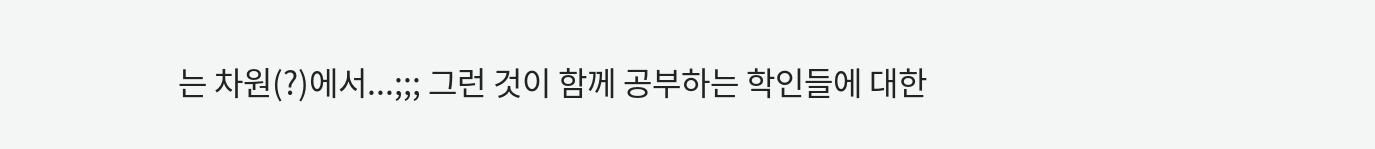는 차원(?)에서...;;; 그런 것이 함께 공부하는 학인들에 대한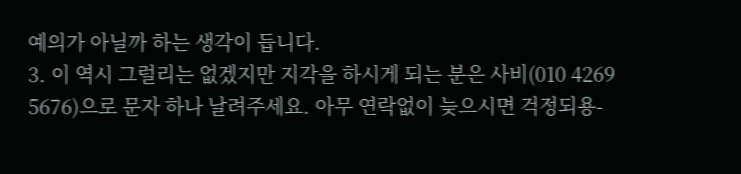예의가 아닐까 하는 생각이 듭니다.
3. 이 역시 그럴리는 없겠지만 지각을 하시게 되는 분은 사비(010 4269 5676)으로 문자 하나 날려주세요. 아무 연락없이 늦으시면 걱정되용-